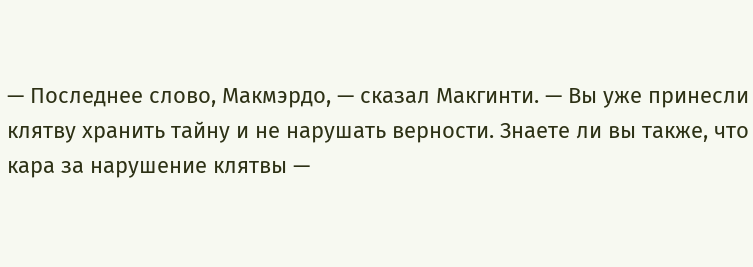— Последнее слово, Макмэрдо, — сказал Макгинти. — Вы уже принесли клятву хранить тайну и не нарушать верности. Знаете ли вы также, что кара за нарушение клятвы —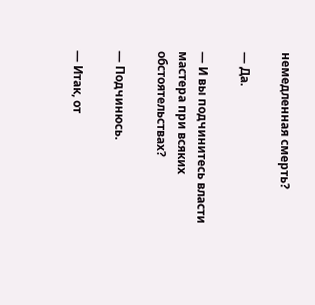немедленная смерть?

— Да.

— И вы подчинитесь власти мастера при всяких обстоятельствах?

— Подчинюсь.

— Итак, от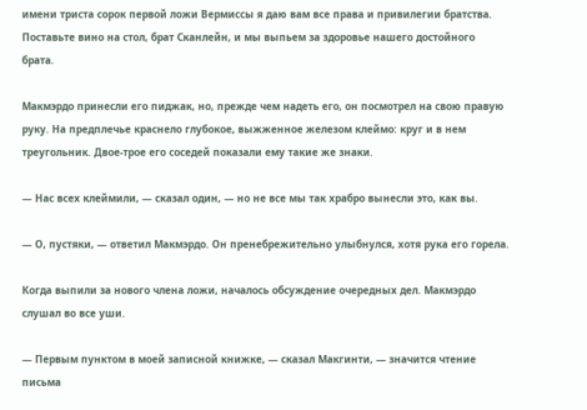имени триста сорок первой ложи Вермиссы я даю вам все права и привилегии братства. Поставьте вино на стол, брат Сканлейн, и мы выпьем за здоровье нашего достойного брата.

Макмэрдо принесли его пиджак, но, прежде чем надеть его, он посмотрел на свою правую руку. На предплечье краснело глубокое, выжженное железом клеймо: круг и в нем треугольник. Двое-трое его соседей показали ему такие же знаки.

— Нас всех клеймили, — сказал один, — но не все мы так храбро вынесли это, как вы.

— О, пустяки, — ответил Макмэрдо. Он пренебрежительно улыбнулся, хотя рука его горела.

Когда выпили за нового члена ложи, началось обсуждение очередных дел. Макмэрдо слушал во все уши.

— Первым пунктом в моей записной книжке, — сказал Макгинти, — значится чтение письма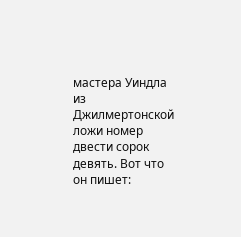мастера Уиндла из Джилмертонской ложи номер двести сорок девять. Вот что он пишет: